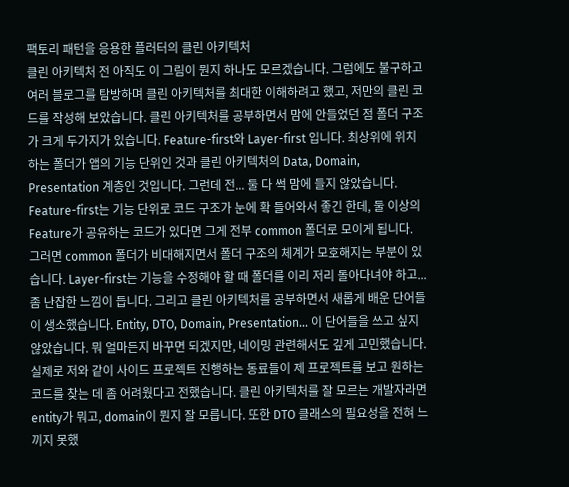팩토리 패턴을 응용한 플러터의 클린 아키텍처
클린 아키텍처 전 아직도 이 그림이 뭔지 하나도 모르겠습니다. 그럼에도 불구하고 여러 블로그를 탐방하며 클린 아키텍처를 최대한 이해하려고 했고, 저만의 클린 코드를 작성해 보았습니다. 클린 아키텍처를 공부하면서 맘에 안들었던 점 폴더 구조가 크게 두가지가 있습니다. Feature-first와 Layer-first 입니다. 최상위에 위치하는 폴더가 앱의 기능 단위인 것과 클린 아키텍처의 Data, Domain, Presentation 계층인 것입니다. 그런데 전... 둘 다 썩 맘에 들지 않았습니다. Feature-first는 기능 단위로 코드 구조가 눈에 확 들어와서 좋긴 한데, 둘 이상의 Feature가 공유하는 코드가 있다면 그게 전부 common 폴더로 모이게 됩니다. 그러면 common 폴더가 비대해지면서 폴더 구조의 체계가 모호해지는 부분이 있습니다. Layer-first는 기능을 수정해야 할 때 폴더를 이리 저리 돌아다녀야 하고... 좀 난잡한 느낌이 듭니다. 그리고 클린 아키텍처를 공부하면서 새롭게 배운 단어들이 생소했습니다. Entity, DTO, Domain, Presentation... 이 단어들을 쓰고 싶지 않았습니다. 뭐 얼마든지 바꾸면 되겠지만, 네이밍 관련해서도 깊게 고민했습니다. 실제로 저와 같이 사이드 프로젝트 진행하는 동료들이 제 프로젝트를 보고 원하는 코드를 찾는 데 좀 어려웠다고 전했습니다. 클린 아키텍처를 잘 모르는 개발자라면 entity가 뭐고, domain이 뭔지 잘 모릅니다. 또한 DTO 클래스의 필요성을 전혀 느끼지 못했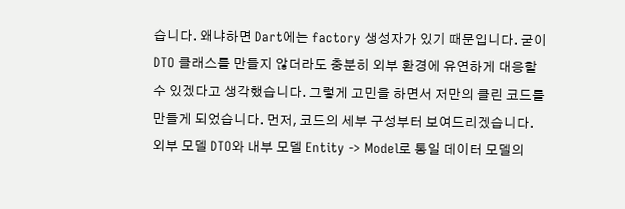습니다. 왜냐하면 Dart에는 factory 생성자가 있기 때문입니다. 굳이 DTO 클래스를 만들지 않더라도 충분히 외부 환경에 유연하게 대응할 수 있겠다고 생각했습니다. 그렇게 고민을 하면서 저만의 클린 코드를 만들게 되었습니다. 먼저, 코드의 세부 구성부터 보여드리겠습니다. 외부 모델 DTO와 내부 모델 Entity -> Model로 통일 데이터 모델의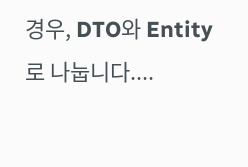경우, DTO와 Entity로 나눕니다....